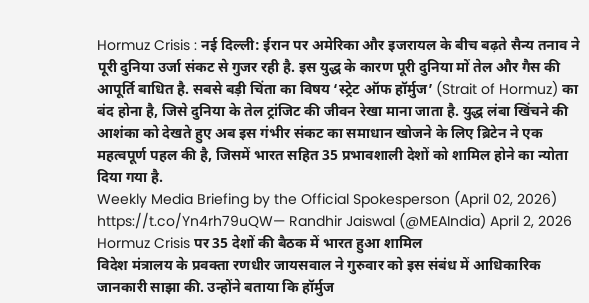Hormuz Crisis : नई दिल्ली: ईरान पर अमेरिका और इजरायल के बीच बढ़ते सैन्य तनाव ने पूरी दुनिया उर्जा संकट से गुजर रही है. इस युद्ध के कारण पूरी दुनिया मों तेल और गैस की आपूर्ति बाधित है. सबसे बड़ी चिंता का विषय ‘स्ट्रेट ऑफ हॉर्मुज’ (Strait of Hormuz) का बंद होना है, जिसे दुनिया के तेल ट्रांजिट की जीवन रेखा माना जाता है. युद्ध लंबा खिंचने की आशंका को देखते हुए अब इस गंभीर संकट का समाधान खोजने के लिए ब्रिटेन ने एक महत्वपूर्ण पहल की है, जिसमें भारत सहित 35 प्रभावशाली देशों को शामिल होने का न्योता दिया गया है.
Weekly Media Briefing by the Official Spokesperson (April 02, 2026)
https://t.co/Yn4rh79uQW— Randhir Jaiswal (@MEAIndia) April 2, 2026
Hormuz Crisis पर 35 देशों की बैठक में भारत हुआ शामिल
विदेश मंत्रालय के प्रवक्ता रणधीर जायसवाल ने गुरुवार को इस संबंध में आधिकारिक जानकारी साझा की. उन्होंने बताया कि हॉर्मुज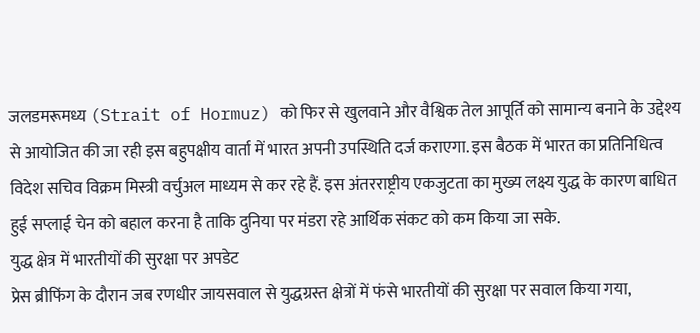जलडमरूमध्य (Strait of Hormuz) को फिर से खुलवाने और वैश्विक तेल आपूर्ति को सामान्य बनाने के उद्देश्य से आयोजित की जा रही इस बहुपक्षीय वार्ता में भारत अपनी उपस्थिति दर्ज कराएगा. इस बैठक में भारत का प्रतिनिधित्व विदेश सचिव विक्रम मिस्त्री वर्चुअल माध्यम से कर रहे हैं. इस अंतरराष्ट्रीय एकजुटता का मुख्य लक्ष्य युद्ध के कारण बाधित हुई सप्लाई चेन को बहाल करना है ताकि दुनिया पर मंडरा रहे आर्थिक संकट को कम किया जा सके.
युद्ध क्षेत्र में भारतीयों की सुरक्षा पर अपडेट
प्रेस ब्रीफिंग के दौरान जब रणधीर जायसवाल से युद्धग्रस्त क्षेत्रों में फंसे भारतीयों की सुरक्षा पर सवाल किया गया,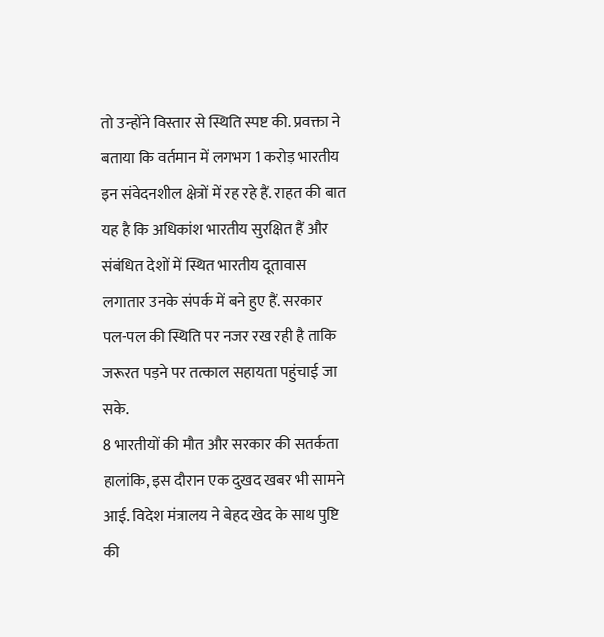तो उन्होंने विस्तार से स्थिति स्पष्ट की. प्रवक्ता ने बताया कि वर्तमान में लगभग 1 करोड़ भारतीय इन संवेदनशील क्षेत्रों में रह रहे हैं. राहत की बात यह है कि अधिकांश भारतीय सुरक्षित हैं और संबंधित देशों में स्थित भारतीय दूतावास लगातार उनके संपर्क में बने हुए हैं. सरकार पल-पल की स्थिति पर नजर रख रही है ताकि जरूरत पड़ने पर तत्काल सहायता पहुंचाई जा सके.
8 भारतीयों की मौत और सरकार की सतर्कता
हालांकि, इस दौरान एक दुखद खबर भी सामने आई. विदेश मंत्रालय ने बेहद खेद के साथ पुष्टि की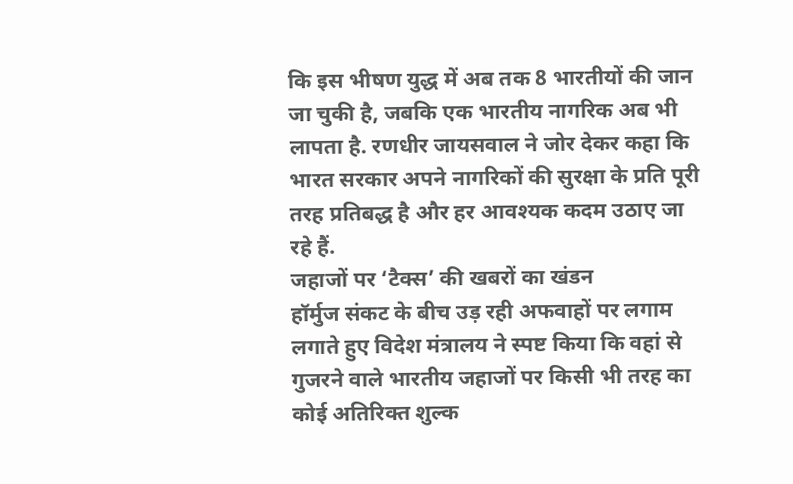कि इस भीषण युद्ध में अब तक 8 भारतीयों की जान जा चुकी है, जबकि एक भारतीय नागरिक अब भी लापता है. रणधीर जायसवाल ने जोर देकर कहा कि भारत सरकार अपने नागरिकों की सुरक्षा के प्रति पूरी तरह प्रतिबद्ध है और हर आवश्यक कदम उठाए जा रहे हैं.
जहाजों पर ‘टैक्स’ की खबरों का खंडन
हॉर्मुज संकट के बीच उड़ रही अफवाहों पर लगाम लगाते हुए विदेश मंत्रालय ने स्पष्ट किया कि वहां से गुजरने वाले भारतीय जहाजों पर किसी भी तरह का कोई अतिरिक्त शुल्क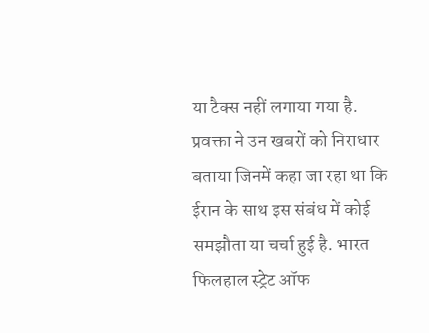या टैक्स नहीं लगाया गया है. प्रवक्ता ने उन खबरों को निराधार बताया जिनमें कहा जा रहा था कि ईरान के साथ इस संबंध में कोई समझौता या चर्चा हुई है. भारत फिलहाल स्ट्रेट ऑफ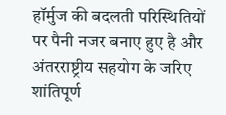हॉर्मुज की बदलती परिस्थितियों पर पैनी नजर बनाए हुए है और अंतरराष्ट्रीय सहयोग के जरिए शांतिपूर्ण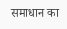समाधान का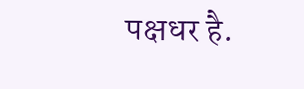पक्षधर है.